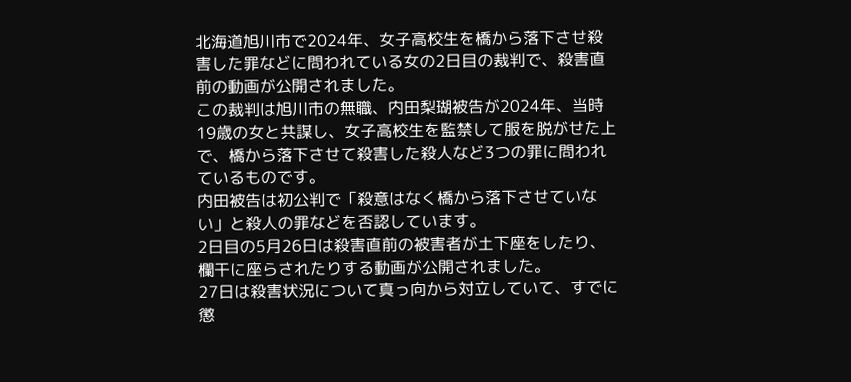北海道旭川市で2024年、女子高校生を橋から落下させ殺害した罪などに問われている女の2日目の裁判で、殺害直前の動画が公開されました。
この裁判は旭川市の無職、内田梨瑚被告が2024年、当時19歳の女と共謀し、女子高校生を監禁して服を脱がせた上で、橋から落下させて殺害した殺人など3つの罪に問われているものです。
内田被告は初公判で「殺意はなく橋から落下させていない」と殺人の罪などを否認しています。
2日目の5月26日は殺害直前の被害者が土下座をしたり、欄干に座らされたりする動画が公開されました。
27日は殺害状況について真っ向から対立していて、すでに懲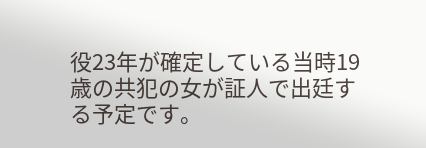役23年が確定している当時19歳の共犯の女が証人で出廷する予定です。